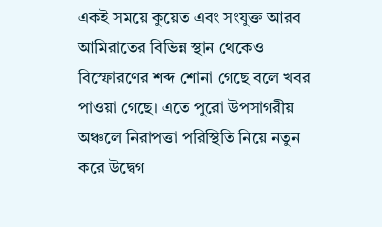একই সময়ে কুয়েত এবং সংযুক্ত আরব আমিরাতের বিভিন্ন স্থান থেকেও বিস্ফোরণের শব্দ শোনা গেছে বলে খবর পাওয়া গেছে। এতে পুরো উপসাগরীয় অঞ্চলে নিরাপত্তা পরিস্থিতি নিয়ে নতুন করে উদ্বেগ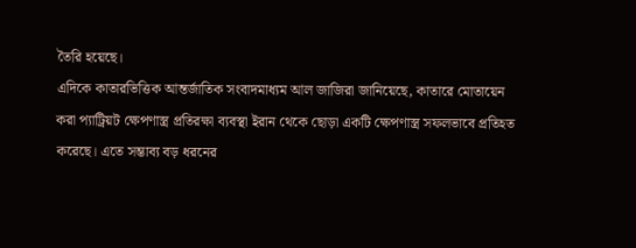তৈরি হয়েছে।
এদিকে কাতারভিত্তিক আন্তর্জাতিক সংবাদমাধ্যম আল জাজিরা জানিয়েছে, কাতারে মোতায়েন করা প্যাট্রিয়ট ক্ষেপণাস্ত্র প্রতিরক্ষা ব্যবস্থা ইরান থেকে ছোড়া একটি ক্ষেপণাস্ত্র সফলভাবে প্রতিহত করেছে। এতে সম্ভাব্য বড় ধরনের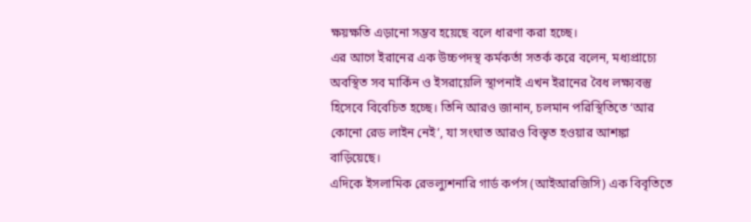ক্ষয়ক্ষতি এড়ানো সম্ভব হয়েছে বলে ধারণা করা হচ্ছে।
এর আগে ইরানের এক উচ্চপদস্থ কর্মকর্তা সতর্ক করে বলেন, মধ্যপ্রাচ্যে অবস্থিত সব মার্কিন ও ইসরায়েলি স্থাপনাই এখন ইরানের বৈধ লক্ষ্যবস্তু হিসেবে বিবেচিত হচ্ছে। তিনি আরও জানান, চলমান পরিস্থিতিতে ‘আর কোনো রেড লাইন নেই’, যা সংঘাত আরও বিস্তৃত হওয়ার আশঙ্কা বাড়িয়েছে।
এদিকে ইসলামিক রেভল্যুশনারি গার্ড কর্পস (আইআরজিসি) এক বিবৃতিতে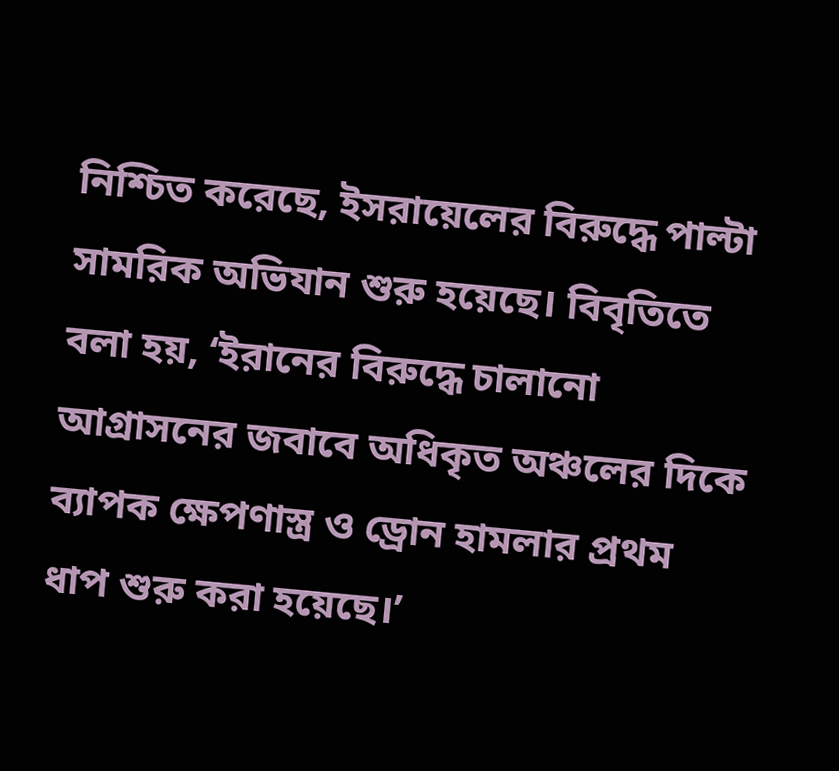নিশ্চিত করেছে, ইসরায়েলের বিরুদ্ধে পাল্টা সামরিক অভিযান শুরু হয়েছে। বিবৃতিতে বলা হয়, ‘ইরানের বিরুদ্ধে চালানো আগ্রাসনের জবাবে অধিকৃত অঞ্চলের দিকে ব্যাপক ক্ষেপণাস্ত্র ও ড্রোন হামলার প্রথম ধাপ শুরু করা হয়েছে।’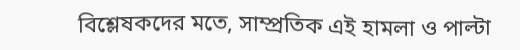বিশ্লেষকদের মতে, সাম্প্রতিক এই হামলা ও পাল্টা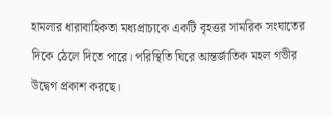হামলার ধারাবাহিকতা মধ্যপ্রাচ্যকে একটি বৃহত্তর সামরিক সংঘাতের দিকে ঠেলে দিতে পারে। পরিস্থিতি ঘিরে আন্তর্জাতিক মহল গভীর উদ্বেগ প্রকাশ করছে।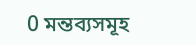0 মন্তব্যসমূহ